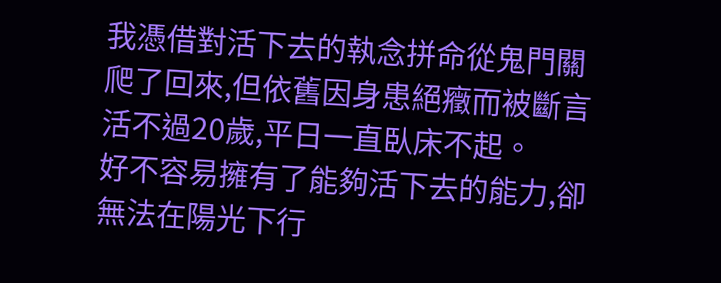我憑借對活下去的執念拼命從鬼門關爬了回來,但依舊因身患絕癥而被斷言活不過20歲,平日一直臥床不起。
好不容易擁有了能夠活下去的能力,卻無法在陽光下行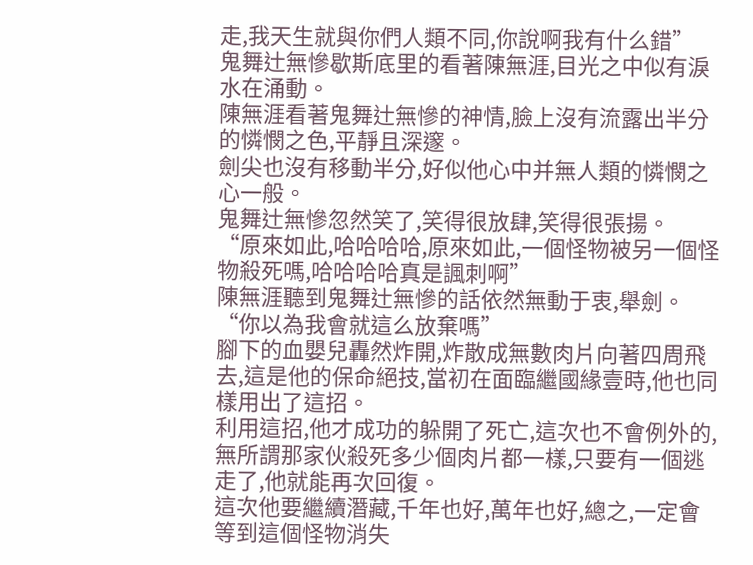走,我天生就與你們人類不同,你說啊我有什么錯”
鬼舞辻無慘歇斯底里的看著陳無涯,目光之中似有淚水在涌動。
陳無涯看著鬼舞辻無慘的神情,臉上沒有流露出半分的憐憫之色,平靜且深邃。
劍尖也沒有移動半分,好似他心中并無人類的憐憫之心一般。
鬼舞辻無慘忽然笑了,笑得很放肆,笑得很張揚。
“原來如此,哈哈哈哈,原來如此,一個怪物被另一個怪物殺死嗎,哈哈哈哈真是諷刺啊”
陳無涯聽到鬼舞辻無慘的話依然無動于衷,舉劍。
“你以為我會就這么放棄嗎”
腳下的血嬰兒轟然炸開,炸散成無數肉片向著四周飛去,這是他的保命絕技,當初在面臨繼國緣壹時,他也同樣用出了這招。
利用這招,他才成功的躲開了死亡,這次也不會例外的,無所謂那家伙殺死多少個肉片都一樣,只要有一個逃走了,他就能再次回復。
這次他要繼續潛藏,千年也好,萬年也好,總之,一定會等到這個怪物消失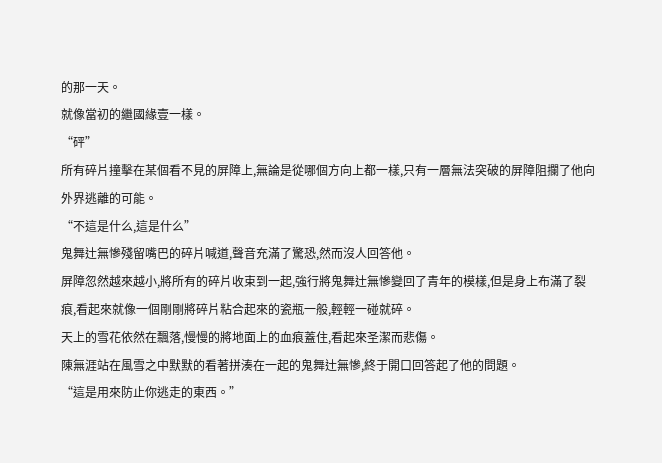的那一天。
就像當初的繼國緣壹一樣。
“砰”
所有碎片撞擊在某個看不見的屏障上,無論是從哪個方向上都一樣,只有一層無法突破的屏障阻攔了他向外界逃離的可能。
“不這是什么,這是什么”
鬼舞辻無慘殘留嘴巴的碎片喊道,聲音充滿了驚恐,然而沒人回答他。
屏障忽然越來越小,將所有的碎片收束到一起,強行將鬼舞辻無慘變回了青年的模樣,但是身上布滿了裂痕,看起來就像一個剛剛將碎片粘合起來的瓷瓶一般,輕輕一碰就碎。
天上的雪花依然在飄落,慢慢的將地面上的血痕蓋住,看起來圣潔而悲傷。
陳無涯站在風雪之中默默的看著拼湊在一起的鬼舞辻無慘,終于開口回答起了他的問題。
“這是用來防止你逃走的東西。”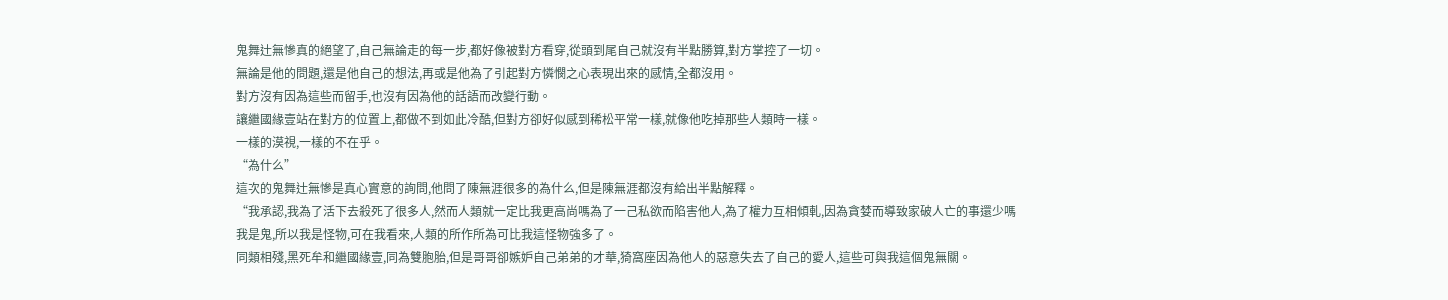鬼舞辻無慘真的絕望了,自己無論走的每一步,都好像被對方看穿,從頭到尾自己就沒有半點勝算,對方掌控了一切。
無論是他的問題,還是他自己的想法,再或是他為了引起對方憐憫之心表現出來的感情,全都沒用。
對方沒有因為這些而留手,也沒有因為他的話語而改變行動。
讓繼國緣壹站在對方的位置上,都做不到如此冷酷,但對方卻好似感到稀松平常一樣,就像他吃掉那些人類時一樣。
一樣的漠視,一樣的不在乎。
“為什么”
這次的鬼舞辻無慘是真心實意的詢問,他問了陳無涯很多的為什么,但是陳無涯都沒有給出半點解釋。
“我承認,我為了活下去殺死了很多人,然而人類就一定比我更高尚嗎為了一己私欲而陷害他人,為了權力互相傾軋,因為貪婪而導致家破人亡的事還少嗎
我是鬼,所以我是怪物,可在我看來,人類的所作所為可比我這怪物強多了。
同類相殘,黑死牟和繼國緣壹,同為雙胞胎,但是哥哥卻嫉妒自己弟弟的才華,猗窩座因為他人的惡意失去了自己的愛人,這些可與我這個鬼無關。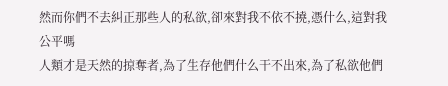然而你們不去糾正那些人的私欲,卻來對我不依不撓,憑什么,這對我公平嗎
人類才是天然的掠奪者,為了生存他們什么干不出來,為了私欲他們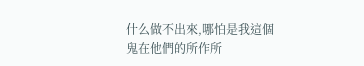什么做不出來,哪怕是我這個鬼在他們的所作所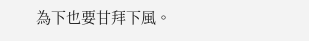為下也要甘拜下風。